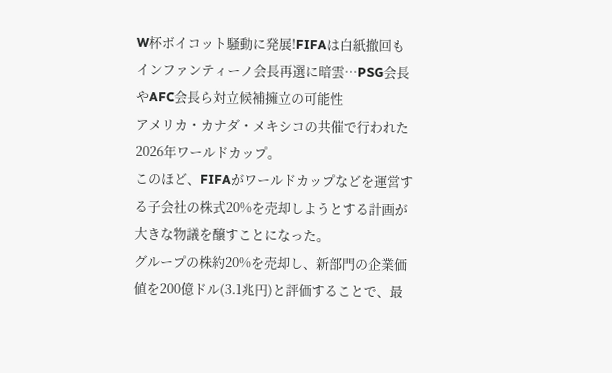W杯ボイコット騒動に発展!FIFAは白紙撤回もインファンティーノ会長再選に暗雲…PSG会長やAFC会長ら対立候補擁立の可能性
アメリカ・カナダ・メキシコの共催で行われた2026年ワールドカップ。
このほど、FIFAがワールドカップなどを運営する子会社の株式20%を売却しようとする計画が大きな物議を醸すことになった。
グループの株約20%を売却し、新部門の企業価値を200億ドル(3.1兆円)と評価することで、最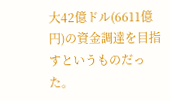大42億ドル(6611億円)の資金調達を目指すというものだった。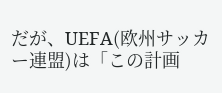だが、UEFA(欧州サッカー連盟)は「この計画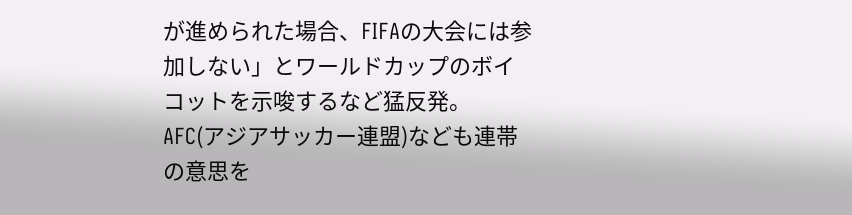が進められた場合、FIFAの大会には参加しない」とワールドカップのボイコットを示唆するなど猛反発。
AFC(アジアサッカー連盟)なども連帯の意思を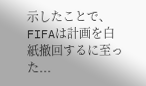示したことで、FIFAは計画を白紙撤回するに至った...